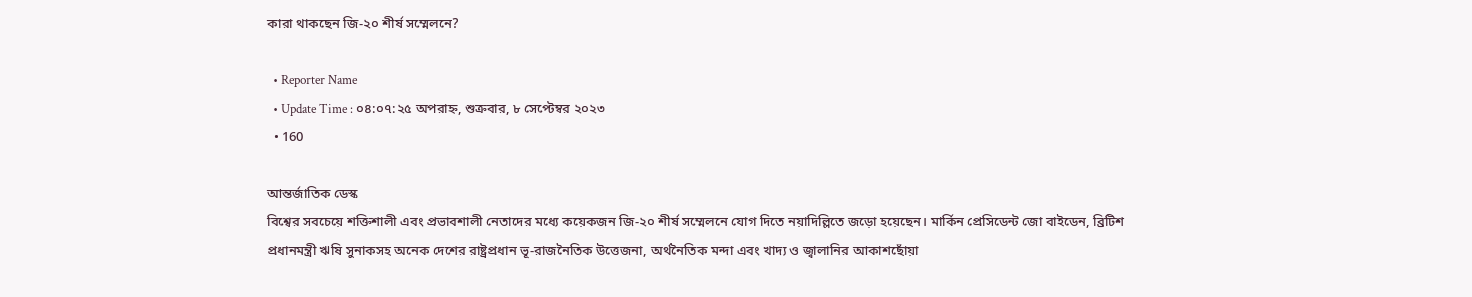কারা থাকছেন জি-২০ শীর্ষ সম্মেলনে?

  • Reporter Name
  • Update Time : ০৪:০৭:২৫ অপরাহ্ন, শুক্রবার, ৮ সেপ্টেম্বর ২০২৩
  • 160

আন্তর্জাতিক ডেস্ক
বিশ্বের সবচেয়ে শক্তিশালী এবং প্রভাবশালী নেতাদের মধ্যে কয়েকজন জি-২০ শীর্ষ সম্মেলনে যোগ দিতে নয়াদিল্লিতে জড়ো হয়েছেন। মার্কিন প্রেসিডেন্ট জো বাইডেন, ব্রিটিশ প্রধানমন্ত্রী ঋষি সুনাকসহ অনেক দেশের রাষ্ট্রপ্রধান ভূ-রাজনৈতিক উত্তেজনা, অর্থনৈতিক মন্দা এবং খাদ্য ও জ্বালানির আকাশছোঁয়া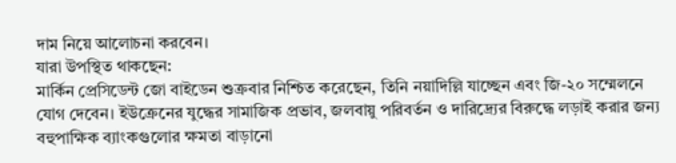দাম নিয়ে আলোচনা করবেন।
যারা উপস্থিত থাকছেন:
মার্কিন প্রেসিডেন্ট জো বাইডেন শুক্রবার নিশ্চিত করেছেন, তিনি নয়াদিল্লি যাচ্ছেন এবং জি-২০ সম্মেলনে যোগ দেবেন। ইউক্রেনের যুদ্ধের সামাজিক প্রভাব, জলবায়ু পরিবর্তন ও দারিদ্র্যের বিরুদ্ধে লড়াই করার জন্য বহুপাক্ষিক ব্যাংকগুলোর ক্ষমতা বাড়ানো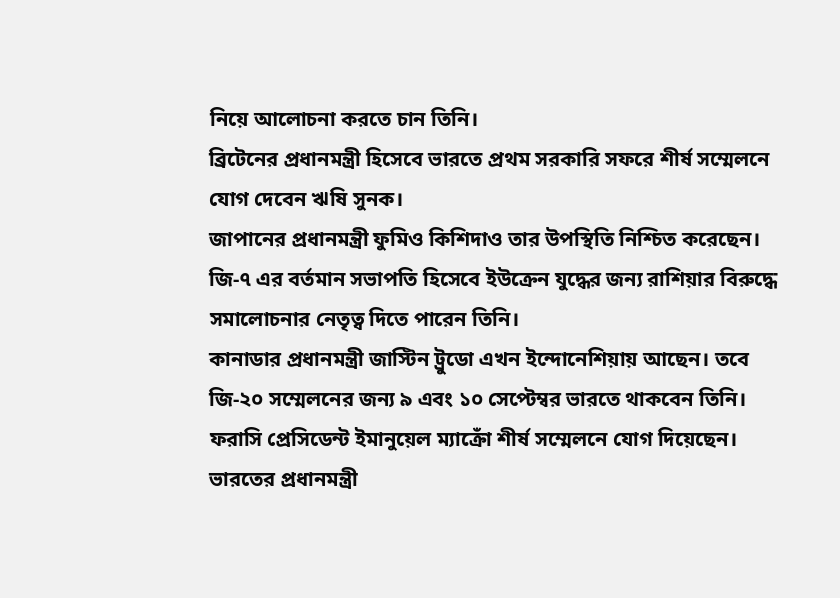নিয়ে আলোচনা করতে চান তিনি।
ব্রিটেনের প্রধানমন্ত্রী হিসেবে ভারতে প্রথম সরকারি সফরে শীর্ষ সম্মেলনে যোগ দেবেন ঋষি সুনক।
জাপানের প্রধানমন্ত্রী ফুমিও কিশিদাও তার উপস্থিতি নিশ্চিত করেছেন। জি-৭ এর বর্তমান সভাপতি হিসেবে ইউক্রেন যুদ্ধের জন্য রাশিয়ার বিরুদ্ধে সমালোচনার নেতৃত্ব দিতে পারেন তিনি।
কানাডার প্রধানমন্ত্রী জাস্টিন ট্রুডো এখন ইন্দোনেশিয়ায় আছেন। তবে জি-২০ সম্মেলনের জন্য ৯ এবং ১০ সেপ্টেম্বর ভারতে থাকবেন তিনি।
ফরাসি প্রেসিডেন্ট ইমানুয়েল ম্যাক্রোঁ শীর্ষ সম্মেলনে যোগ দিয়েছেন। ভারতের প্রধানমন্ত্রী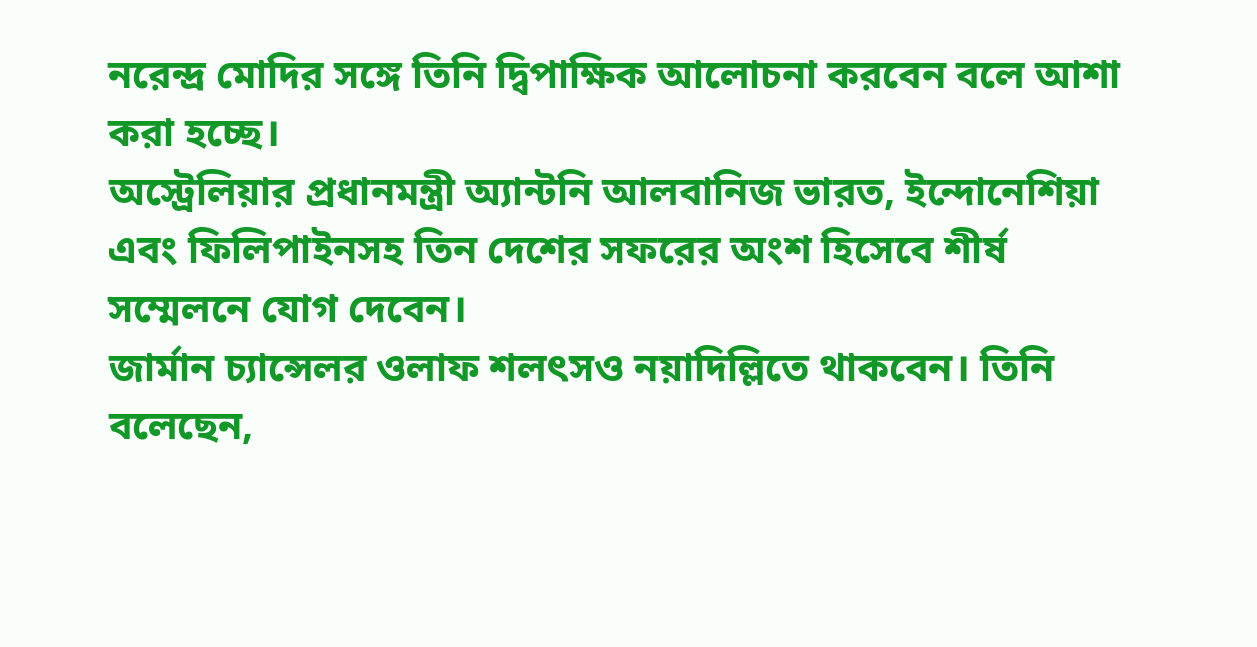নরেন্দ্র মোদির সঙ্গে তিনি দ্বিপাক্ষিক আলোচনা করবেন বলে আশা করা হচ্ছে।
অস্ট্রেলিয়ার প্রধানমন্ত্রী অ্যান্টনি আলবানিজ ভারত, ইন্দোনেশিয়া এবং ফিলিপাইনসহ তিন দেশের সফরের অংশ হিসেবে শীর্ষ সম্মেলনে যোগ দেবেন।
জার্মান চ্যান্সেলর ওলাফ শলৎসও নয়াদিল্লিতে থাকবেন। তিনি বলেছেন,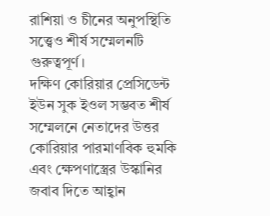রাশিয়া ও চীনের অনুপস্থিতি সত্ত্বেও শীর্ষ সম্মেলনটি গুরুত্বপূর্ণ।
দক্ষিণ কোরিয়ার প্রেসিডেন্ট ইউন সুক ইওল সম্ভবত শীর্ষ সম্মেলনে নেতাদের উত্তর কোরিয়ার পারমাণবিক হুমকি এবং ক্ষেপণাস্ত্রের উস্কানির জবাব দিতে আহ্বান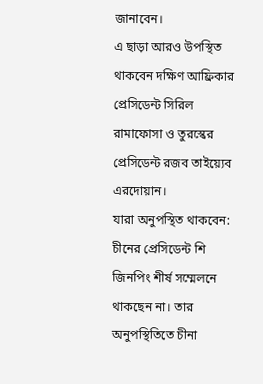জানাবেন।
এ ছাড়া আরও উপস্থিত থাকবেন দক্ষিণ আফ্রিকার প্রেসিডেন্ট সিরিল রামাফোসা ও তুরস্কের প্রেসিডেন্ট রজব তাইয়্যেব এরদোয়ান।
যারা অনুপস্থিত থাকবেন:
চীনের প্রেসিডেন্ট শি জিনপিং শীর্ষ সম্মেলনে থাকছেন না। তার অনুপস্থিতিতে চীনা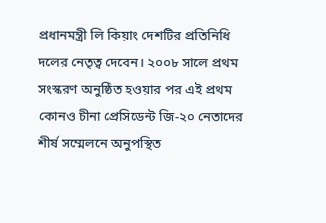প্রধানমন্ত্রী লি কিয়াং দেশটির প্রতিনিধি দলের নেতৃত্ব দেবেন। ২০০৮ সালে প্রথম সংস্করণ অনুষ্ঠিত হওয়ার পর এই প্রথম কোনও চীনা প্রেসিডেন্ট জি-২০ নেতাদের শীর্ষ সম্মেলনে অনুপস্থিত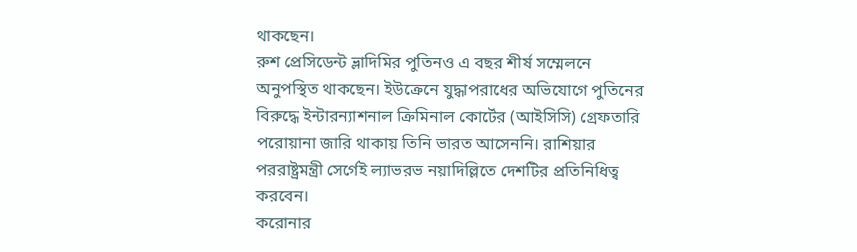থাকছেন।
রুশ প্রেসিডেন্ট ভ্লাদিমির পুতিনও এ বছর শীর্ষ সম্মেলনে অনুপস্থিত থাকছেন। ইউক্রেনে যুদ্ধাপরাধের অভিযোগে পুতিনের বিরুদ্ধে ইন্টারন্যাশনাল ক্রিমিনাল কোর্টের (আইসিসি) গ্রেফতারি পরোয়ানা জারি থাকায় তিনি ভারত আসেননি। রাশিয়ার পররাষ্ট্রমন্ত্রী সের্গেই ল্যাভরভ নয়াদিল্লিতে দেশটির প্রতিনিধিত্ব করবেন।
করোনার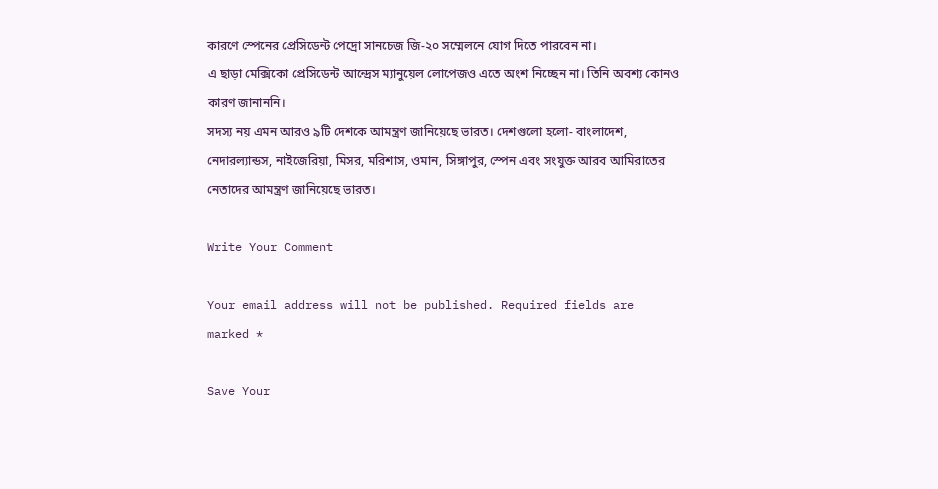কারণে স্পেনের প্রেসিডেন্ট পেদ্রো সানচেজ জি-২০ সম্মেলনে যোগ দিতে পারবেন না।
এ ছাড়া মেক্সিকো প্রেসিডেন্ট আন্দ্রেস ম্যানুয়েল লোপেজও এতে অংশ নিচ্ছেন না। তিনি অবশ্য কোনও কারণ জানাননি।
সদস্য নয় এমন আরও ৯টি দেশকে আমন্ত্রণ জানিয়েছে ভারত। দেশগুলো হলো- বাংলাদেশ, নেদারল্যান্ডস, নাইজেরিয়া, মিসর, মরিশাস, ওমান, সিঙ্গাপুর, স্পেন এবং সংযুক্ত আরব আমিরাতের নেতাদের আমন্ত্রণ জানিয়েছে ভারত।

Write Your Comment

Your email address will not be published. Required fields are marked *

Save Your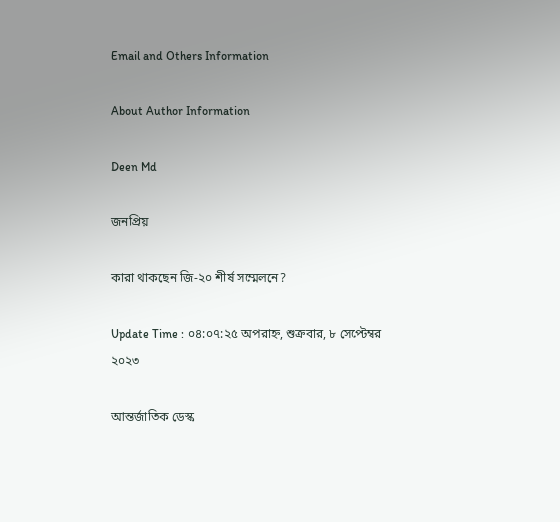Email and Others Information

About Author Information

Deen Md

জনপ্রিয়

কারা থাকছেন জি-২০ শীর্ষ সম্মেলনে?

Update Time : ০৪:০৭:২৫ অপরাহ্ন, শুক্রবার, ৮ সেপ্টেম্বর ২০২৩

আন্তর্জাতিক ডেস্ক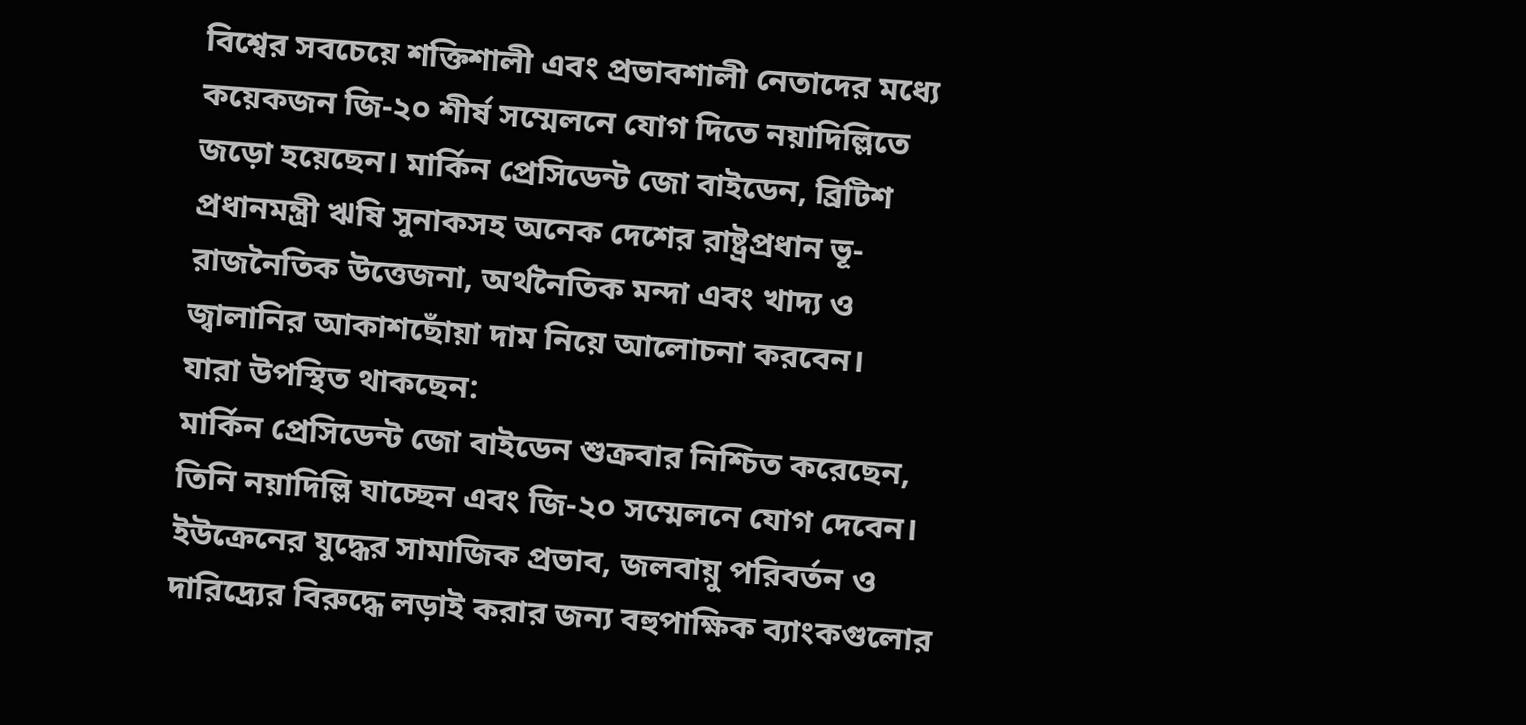বিশ্বের সবচেয়ে শক্তিশালী এবং প্রভাবশালী নেতাদের মধ্যে কয়েকজন জি-২০ শীর্ষ সম্মেলনে যোগ দিতে নয়াদিল্লিতে জড়ো হয়েছেন। মার্কিন প্রেসিডেন্ট জো বাইডেন, ব্রিটিশ প্রধানমন্ত্রী ঋষি সুনাকসহ অনেক দেশের রাষ্ট্রপ্রধান ভূ-রাজনৈতিক উত্তেজনা, অর্থনৈতিক মন্দা এবং খাদ্য ও জ্বালানির আকাশছোঁয়া দাম নিয়ে আলোচনা করবেন।
যারা উপস্থিত থাকছেন:
মার্কিন প্রেসিডেন্ট জো বাইডেন শুক্রবার নিশ্চিত করেছেন, তিনি নয়াদিল্লি যাচ্ছেন এবং জি-২০ সম্মেলনে যোগ দেবেন। ইউক্রেনের যুদ্ধের সামাজিক প্রভাব, জলবায়ু পরিবর্তন ও দারিদ্র্যের বিরুদ্ধে লড়াই করার জন্য বহুপাক্ষিক ব্যাংকগুলোর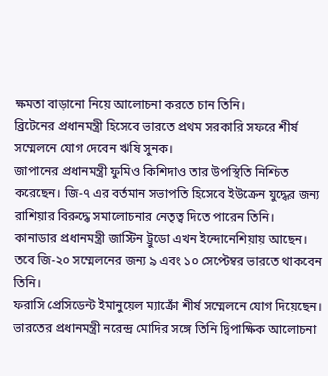ক্ষমতা বাড়ানো নিয়ে আলোচনা করতে চান তিনি।
ব্রিটেনের প্রধানমন্ত্রী হিসেবে ভারতে প্রথম সরকারি সফরে শীর্ষ সম্মেলনে যোগ দেবেন ঋষি সুনক।
জাপানের প্রধানমন্ত্রী ফুমিও কিশিদাও তার উপস্থিতি নিশ্চিত করেছেন। জি-৭ এর বর্তমান সভাপতি হিসেবে ইউক্রেন যুদ্ধের জন্য রাশিয়ার বিরুদ্ধে সমালোচনার নেতৃত্ব দিতে পারেন তিনি।
কানাডার প্রধানমন্ত্রী জাস্টিন ট্রুডো এখন ইন্দোনেশিয়ায় আছেন। তবে জি-২০ সম্মেলনের জন্য ৯ এবং ১০ সেপ্টেম্বর ভারতে থাকবেন তিনি।
ফরাসি প্রেসিডেন্ট ইমানুয়েল ম্যাক্রোঁ শীর্ষ সম্মেলনে যোগ দিয়েছেন। ভারতের প্রধানমন্ত্রী নরেন্দ্র মোদির সঙ্গে তিনি দ্বিপাক্ষিক আলোচনা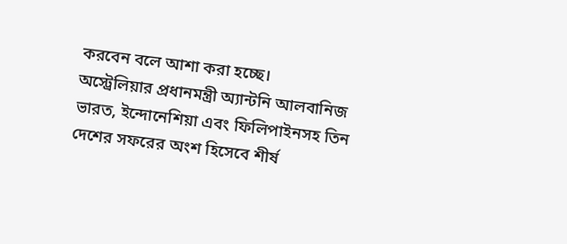করবেন বলে আশা করা হচ্ছে।
অস্ট্রেলিয়ার প্রধানমন্ত্রী অ্যান্টনি আলবানিজ ভারত, ইন্দোনেশিয়া এবং ফিলিপাইনসহ তিন দেশের সফরের অংশ হিসেবে শীর্ষ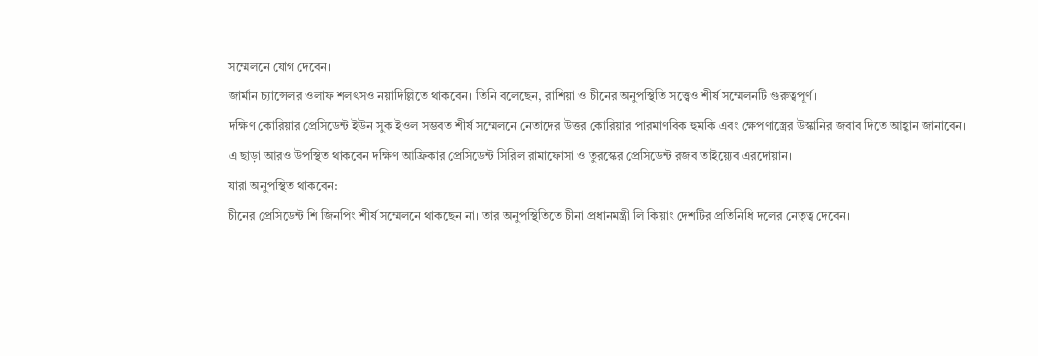সম্মেলনে যোগ দেবেন।
জার্মান চ্যান্সেলর ওলাফ শলৎসও নয়াদিল্লিতে থাকবেন। তিনি বলেছেন, রাশিয়া ও চীনের অনুপস্থিতি সত্ত্বেও শীর্ষ সম্মেলনটি গুরুত্বপূর্ণ।
দক্ষিণ কোরিয়ার প্রেসিডেন্ট ইউন সুক ইওল সম্ভবত শীর্ষ সম্মেলনে নেতাদের উত্তর কোরিয়ার পারমাণবিক হুমকি এবং ক্ষেপণাস্ত্রের উস্কানির জবাব দিতে আহ্বান জানাবেন।
এ ছাড়া আরও উপস্থিত থাকবেন দক্ষিণ আফ্রিকার প্রেসিডেন্ট সিরিল রামাফোসা ও তুরস্কের প্রেসিডেন্ট রজব তাইয়্যেব এরদোয়ান।
যারা অনুপস্থিত থাকবেন:
চীনের প্রেসিডেন্ট শি জিনপিং শীর্ষ সম্মেলনে থাকছেন না। তার অনুপস্থিতিতে চীনা প্রধানমন্ত্রী লি কিয়াং দেশটির প্রতিনিধি দলের নেতৃত্ব দেবেন।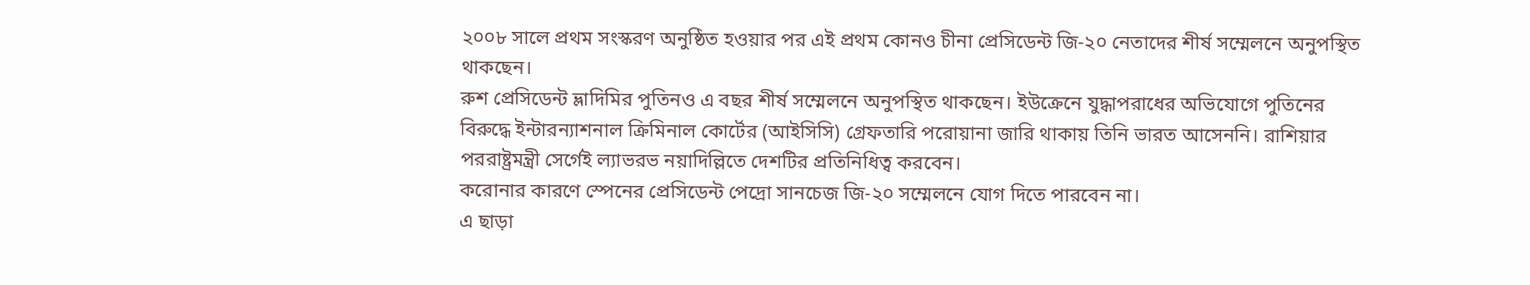২০০৮ সালে প্রথম সংস্করণ অনুষ্ঠিত হওয়ার পর এই প্রথম কোনও চীনা প্রেসিডেন্ট জি-২০ নেতাদের শীর্ষ সম্মেলনে অনুপস্থিত থাকছেন।
রুশ প্রেসিডেন্ট ভ্লাদিমির পুতিনও এ বছর শীর্ষ সম্মেলনে অনুপস্থিত থাকছেন। ইউক্রেনে যুদ্ধাপরাধের অভিযোগে পুতিনের বিরুদ্ধে ইন্টারন্যাশনাল ক্রিমিনাল কোর্টের (আইসিসি) গ্রেফতারি পরোয়ানা জারি থাকায় তিনি ভারত আসেননি। রাশিয়ার পররাষ্ট্রমন্ত্রী সের্গেই ল্যাভরভ নয়াদিল্লিতে দেশটির প্রতিনিধিত্ব করবেন।
করোনার কারণে স্পেনের প্রেসিডেন্ট পেদ্রো সানচেজ জি-২০ সম্মেলনে যোগ দিতে পারবেন না।
এ ছাড়া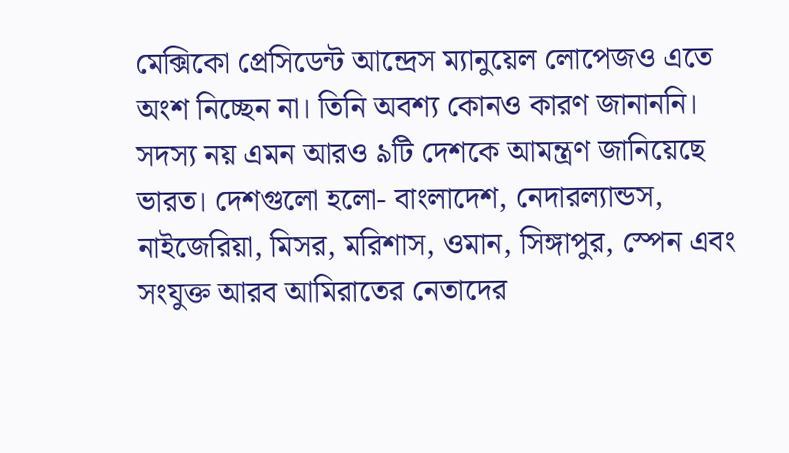মেক্সিকো প্রেসিডেন্ট আন্দ্রেস ম্যানুয়েল লোপেজও এতে অংশ নিচ্ছেন না। তিনি অবশ্য কোনও কারণ জানাননি।
সদস্য নয় এমন আরও ৯টি দেশকে আমন্ত্রণ জানিয়েছে ভারত। দেশগুলো হলো- বাংলাদেশ, নেদারল্যান্ডস, নাইজেরিয়া, মিসর, মরিশাস, ওমান, সিঙ্গাপুর, স্পেন এবং সংযুক্ত আরব আমিরাতের নেতাদের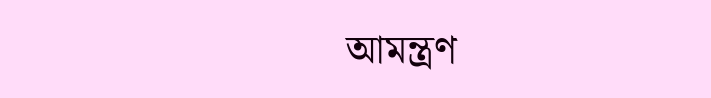আমন্ত্রণ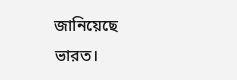জানিয়েছে ভারত।